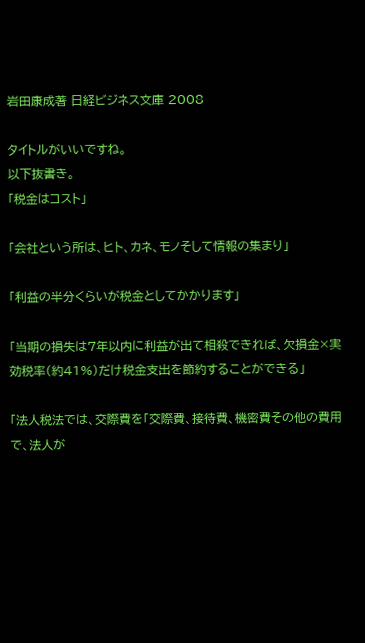岩田康成著 日経ビジネス文庫 2008

タイトルがいいですね。
以下抜書き。
「税金はコスト」

「会社という所は、ヒト、カネ、モノそして情報の集まり」

「利益の半分くらいが税金としてかかります」

「当期の損失は7年以内に利益が出て相殺できれば、欠損金×実効税率(約41%)だけ税金支出を節約することができる」

「法人税法では、交際費を「交際費、接待費、機密費その他の費用で、法人が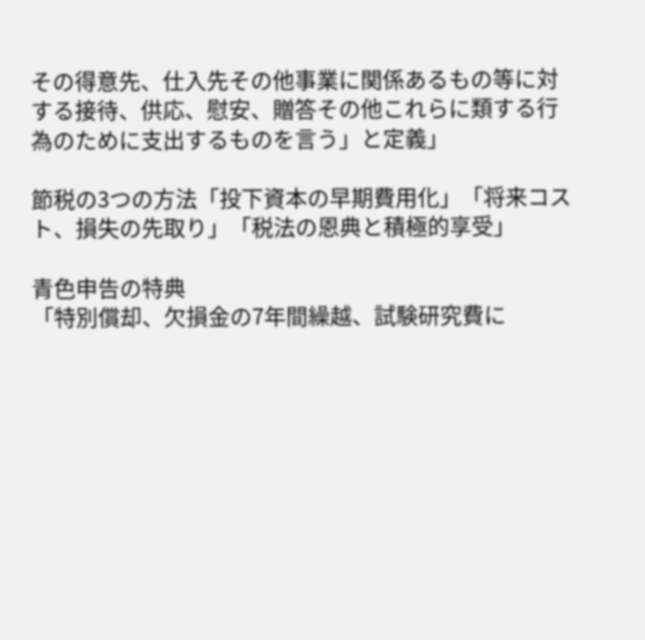その得意先、仕入先その他事業に関係あるもの等に対する接待、供応、慰安、贈答その他これらに類する行為のために支出するものを言う」と定義」

節税の3つの方法「投下資本の早期費用化」「将来コスト、損失の先取り」「税法の恩典と積極的享受」

青色申告の特典
「特別償却、欠損金の7年間繰越、試験研究費に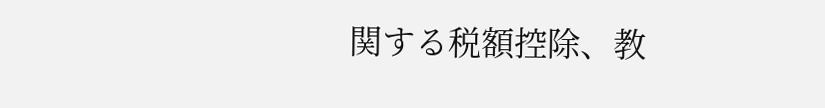関する税額控除、教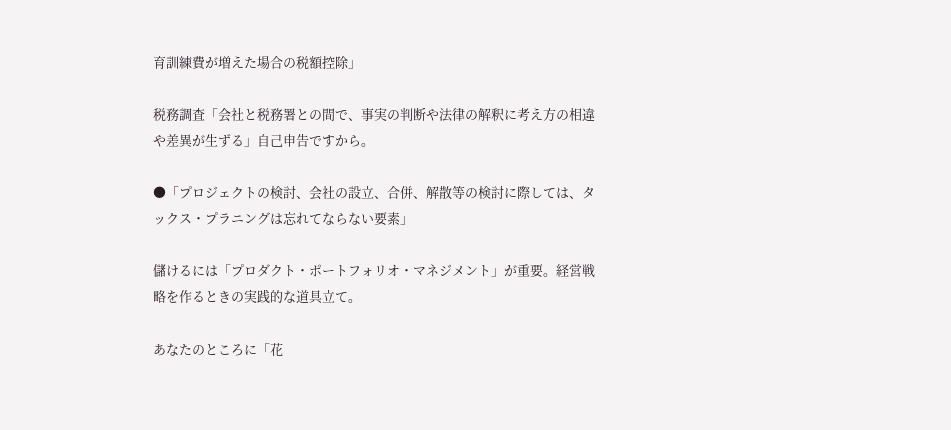育訓練費が増えた場合の税額控除」

税務調査「会社と税務署との間で、事実の判断や法律の解釈に考え方の相違や差異が生ずる」自己申告ですから。

●「プロジェクトの検討、会社の設立、合併、解散等の検討に際しては、タックス・プラニングは忘れてならない要素」

儲けるには「プロダクト・ポートフォリオ・マネジメント」が重要。経営戦略を作るときの実践的な道具立て。

あなたのところに「花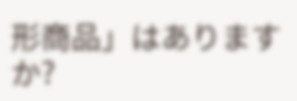形商品」はありますか?